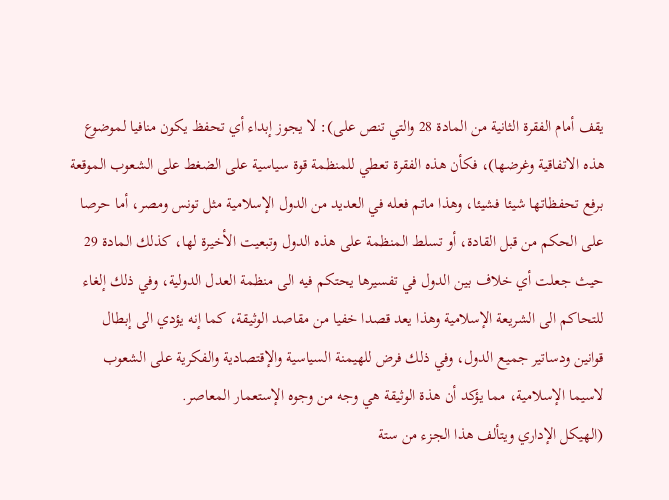يقف أمام الفقرة الثانية من المادة 28 والتي تنص على): لا يجوز إبداء أي تحفظ يكون منافيا لموضوع هذه الاتفاقية وغرضها)، فكأن هذه الفقرة تعطي للمنظمة قوة سياسية على الضغط على الشعوب الموقعة برفع تحفظاتها شيئا فشيئا، وهذا ماتم فعله في العديد من الدول الإسلامية مثل تونس ومصر، أما حرصا على الحكم من قبل القادة، أو تسلط المنظمة على هذه الدول وتبعيت الأخيرة لها، كذلك المادة 29 حيث جعلت أي خلاف بين الدول في تفسيرها يحتكم فيه الى منظمة العدل الدولية، وفي ذلك إلغاء للتحاكم الى الشريعة الإسلامية وهذا يعد قصدا خفيا من مقاصد الوثيقة، كما إنه يؤدي الى إبطال قوانين ودساتير جميع الدول، وفي ذلك فرض للهيمنة السياسية والإقتصادية والفكرية على الشعوب لاسيما الإسلامية، مما يؤكد أن هذة الوثيقة هي وجه من وجوه الإستعمار المعاصر.
(الهيكل الإداري ويتألف هذا الجزء من ستة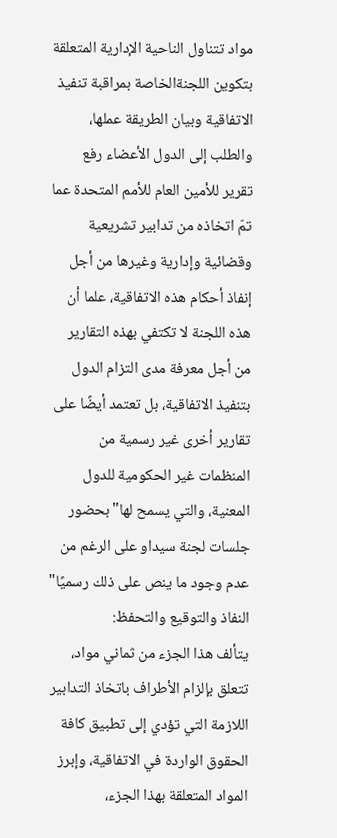مواد تتناول الناحية الإدارية المتعلقة بتكوين اللجنةالخاصة بمراقبة تنفيذ الاتفاقية وبيان الطريقة عملها، والطلب إلى الدول الأعضاء رفع تقرير للأمين العام للأمم المتحدة عما تمّ اتخاذه من تدابير تشريعية وقضائية وإدارية وغيرها من أجل إنفاذ أحكام هذه الاتفاقية، علما أن هذه اللجنة لا تكتفي بهذه التقارير من أجل معرفة مدى التزام الدول بتنفيذ الاتفاقية، بل تعتمد أيضًا على تقارير أخرى غير رسمية من المنظمات غير الحكومية للدول المعنية، والتي يسمح لها"بحضور جلسات لجنة سيداو على الرغم من عدم وجود ما ينص على ذلك رسميًا"
النفاذ والتوقيع والتحفظ:
يتألف هذا الجزء من ثماني مواد، تتعلق بإلزام الأطراف باتخاذ التدابير اللازمة التي تؤدي إلى تطبيق كافة الحقوق الواردة في الاتفاقية، وإبرز المواد المتعلقة بهذا الجزء،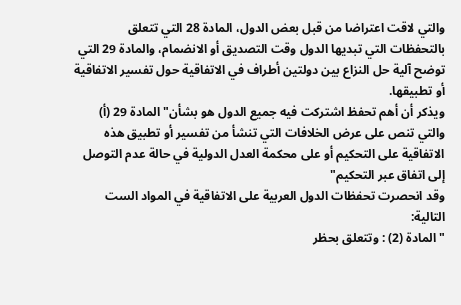والتي لاقت اعتراضا من قبل بعض الدول، المادة 28 التي تتعلق بالتحفظات التي تبديها الدول وقت التصديق أو الانضمام، والمادة 29 التي توضح آلية حل النزاع بين دولتين أطراف في الاتفاقية حول تفسير الاتفاقية أو تطبيقها.
ويذكر أن أهم تحفظ اشتركت فيه جميع الدول هو بشأن"المادة 29 (أ) والتي تنص على عرض الخلافات التي تنشأ من تفسير أو تطبيق هذه الاتفاقية على التحكيم أو على محكمة العدل الدولية في حالة عدم التوصل إلى اتفاق عبر التحكيم"
وقد انحصرت تحفظات الدول العربية على الاتفاقية في المواد الست التالية:
"المادة (2) : وتتعلق بحظر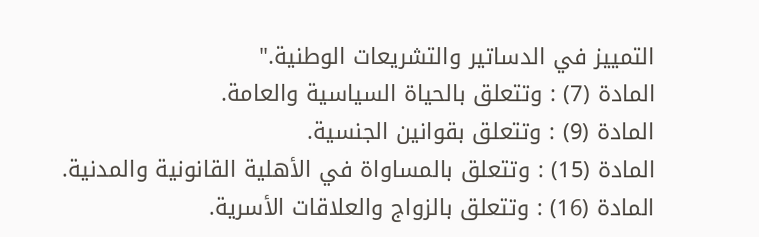التمييز في الدساتير والتشريعات الوطنية."
المادة (7) : وتتعلق بالحياة السياسية والعامة.
المادة (9) : وتتعلق بقوانين الجنسية.
المادة (15) : وتتعلق بالمساواة في الأهلية القانونية والمدنية.
المادة (16) : وتتعلق بالزواج والعلاقات الأسرية.